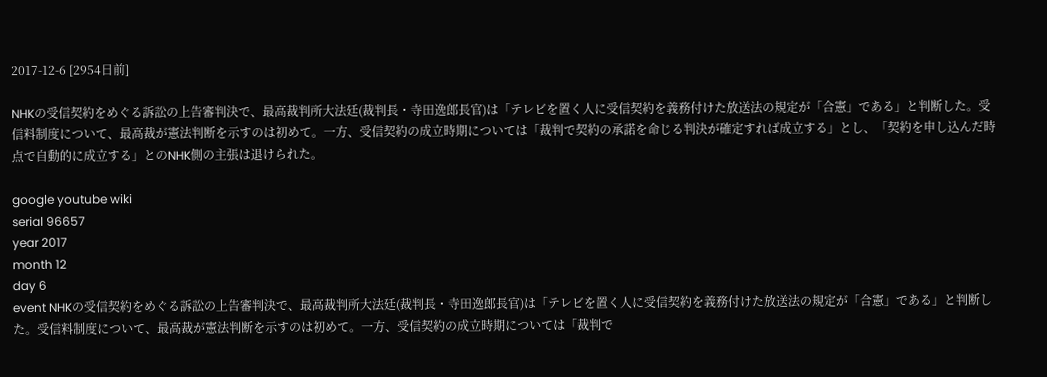2017-12-6 [2954日前]

NHKの受信契約をめぐる訴訟の上告審判決で、最高裁判所大法廷(裁判長・寺田逸郎長官)は「テレビを置く人に受信契約を義務付けた放送法の規定が「合憲」である」と判断した。受信料制度について、最高裁が憲法判断を示すのは初めて。一方、受信契約の成立時期については「裁判で契約の承諾を命じる判決が確定すれば成立する」とし、「契約を申し込んだ時点で自動的に成立する」とのNHK側の主張は退けられた。

google youtube wiki
serial 96657
year 2017
month 12
day 6
event NHKの受信契約をめぐる訴訟の上告審判決で、最高裁判所大法廷(裁判長・寺田逸郎長官)は「テレビを置く人に受信契約を義務付けた放送法の規定が「合憲」である」と判断した。受信料制度について、最高裁が憲法判断を示すのは初めて。一方、受信契約の成立時期については「裁判で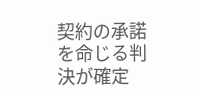契約の承諾を命じる判決が確定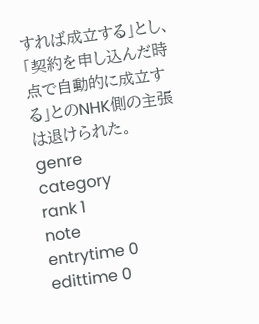すれば成立する」とし、「契約を申し込んだ時点で自動的に成立する」とのNHK側の主張は退けられた。
genre
category
rank 1
note
entrytime 0
edittime 0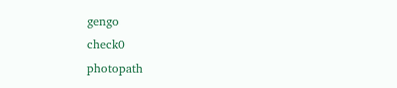gengo
check0
photopath